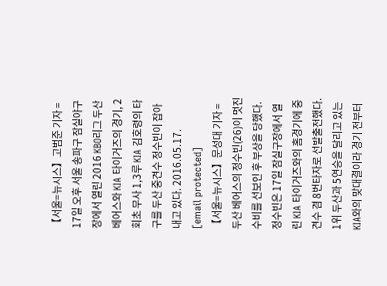【서울=뉴시스】고범준 기자 = 17일 오후 서울 송파구 잠실야구장에서 열린 2016 KBO리그 두산 베어스와 KIA 타이거즈의 경기, 2회초 무사 1,3루 KIA 김호령의 타구를 두산 중견수 정수빈이 잡아내고 있다. 2016.05.17.
[email protected]
【서울=뉴시스】문성대 기자 = 두산 베어스의 정수빈(26)이 멋진 수비를 선보인 후 부상을 당했다.
정수빈은 17일 잠실구장에서 열린 KIA 타이거즈와의 홈경기에 중견수 겸 8번타자로 선발출전했다.
1위 두산과 5연승을 달리고 있는 KIA와의 맞대결이라 경기 전부터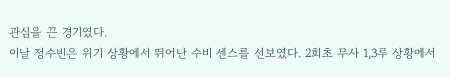관심을 끈 경기였다.
이날 정수빈은 위기 상황에서 뛰어난 수비 센스를 선보였다. 2회초 무사 1,3루 상황에서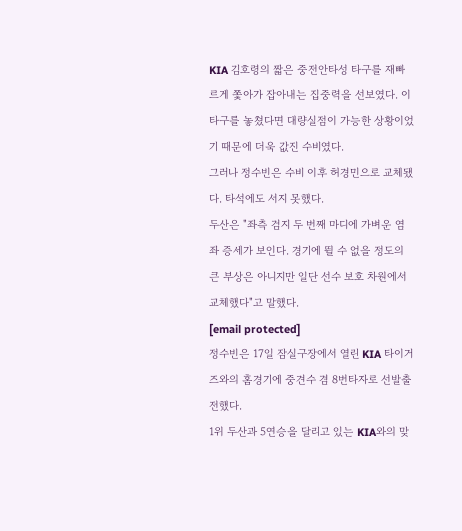KIA 김호령의 짧은 중전안타성 타구를 재빠르게 쫓아가 잡아내는 집중력을 선보였다. 이 타구를 놓쳤다면 대량실점이 가능한 상황이었기 때문에 더욱 값진 수비였다.
그러나 정수빈은 수비 이후 허경민으로 교체됐다. 타석에도 서지 못했다.
두산은 "좌측 검지 두 번째 마디에 가벼운 염좌 증세가 보인다. 경기에 뛸 수 없을 정도의 큰 부상은 아니지만 일단 선수 보호 차원에서 교체했다"고 말했다.
[email protected]
정수빈은 17일 잠실구장에서 열린 KIA 타이거즈와의 홈경기에 중견수 겸 8번타자로 선발출전했다.
1위 두산과 5연승을 달리고 있는 KIA와의 맞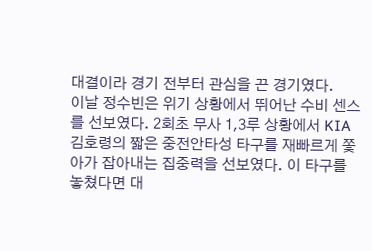대결이라 경기 전부터 관심을 끈 경기였다.
이날 정수빈은 위기 상황에서 뛰어난 수비 센스를 선보였다. 2회초 무사 1,3루 상황에서 KIA 김호령의 짧은 중전안타성 타구를 재빠르게 쫓아가 잡아내는 집중력을 선보였다. 이 타구를 놓쳤다면 대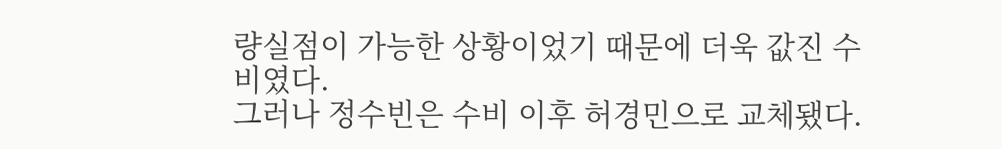량실점이 가능한 상황이었기 때문에 더욱 값진 수비였다.
그러나 정수빈은 수비 이후 허경민으로 교체됐다.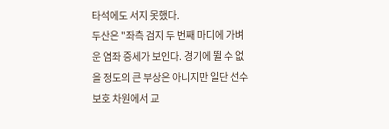타석에도 서지 못했다.
두산은 "좌측 검지 두 번째 마디에 가벼운 염좌 증세가 보인다. 경기에 뛸 수 없을 정도의 큰 부상은 아니지만 일단 선수 보호 차원에서 교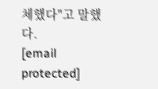체했다"고 말했다.
[email protected]